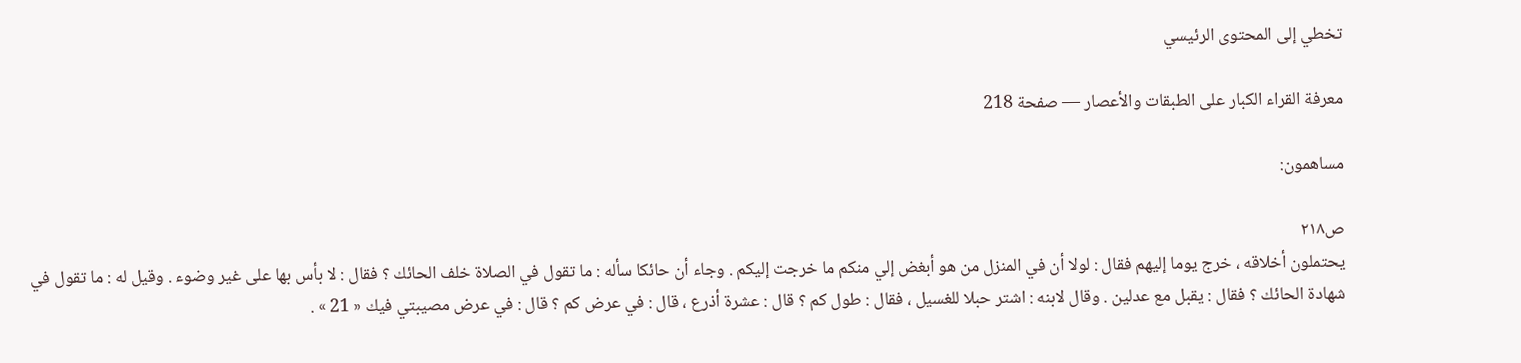تخطي إلى المحتوى الرئيسي

معرفة القراء الكبار على الطبقات والأعصار — صفحة 218

مساهمون:

ص٢١٨
يحتملون أخلاقه ، خرج يوما إليهم فقال : لولا أن في المنزل من هو أبغض إلي منكم ما خرجت إليكم . وجاء أن حائكا سأله : ما تقول في الصلاة خلف الحائك ؟ فقال : لا بأس بها على غير وضوء . وقيل له : ما تقول في شهادة الحائك ؟ فقال : يقبل مع عدلين . وقال لابنه : اشتر حبلا للغسيل ، فقال : طول كم ؟ قال : عشرة أذرع ، قال : في عرض كم ؟ قال : في عرض مصيبتي فيك « 21 » .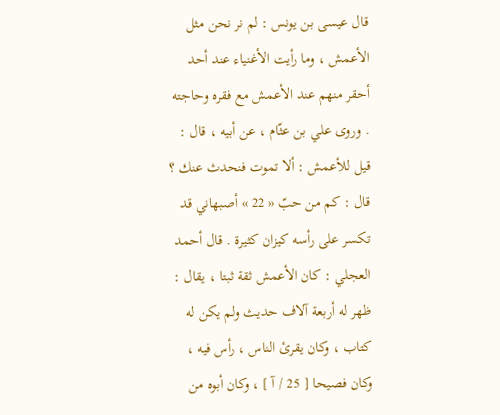قال عيسى بن يونس : لم نر نحن مثل الأعمش ، وما رأيت الأغنياء عند أحد أحقر منهم عند الأعمش مع فقره وحاجته . وروى علي بن عثّام ، عن أبيه ، قال : قيل للأعمش : ألا تموت فنحدث عنك ؟ قال : كم من حبّ « 22 » أصبهاني قد تكسر على رأسه كيزان كثيرة . قال أحمد العجلي : كان الأعمش ثقة ثبتا ، يقال : ظهر له أربعة آلاف حديث ولم يكن له كتاب ، وكان يقرئ الناس ، رأس فيه ، وكان فصيحا [ 25 / آ ] ، وكان أبوه من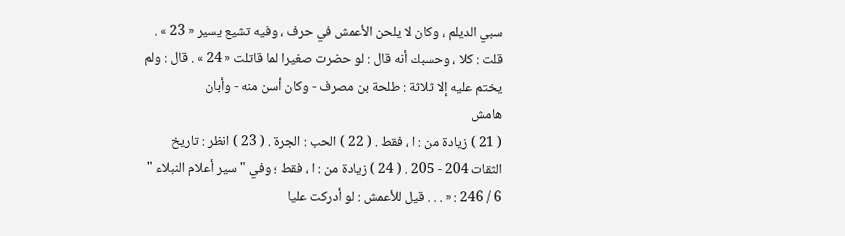سبي الديلم ، وكان لا يلحن الأعمش في حرف ، وفيه تشيع يسير « 23 » . قلت : كلا ، وحسبك أنه قال : لو حضرت صغيرا لما قاتلت « 24 » . قال : ولم يختم عليه إلا ثلاثة : طلحة بن مصرف - وكان أسن منه - وأبان
هامش
( 21 ) زيادة من : ا ، فقط . ( 22 ) الحب : الجرة . ( 23 ) انظر : تاريخ الثقات 204 - 205 . ( 24 ) زيادة من : ا ، فقط ؛ وفي " سير أعلام النبلاء " 6 / 246 : « . . . قيل للأعمش : لو أدركت عليا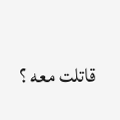قاتلت معه ؟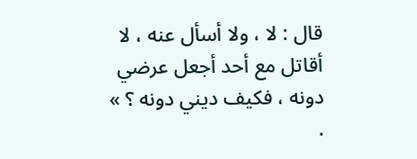قال : لا ، ولا أسأل عنه ، لا أقاتل مع أحد أجعل عرضي دونه ، فكيف ديني دونه ؟ » .